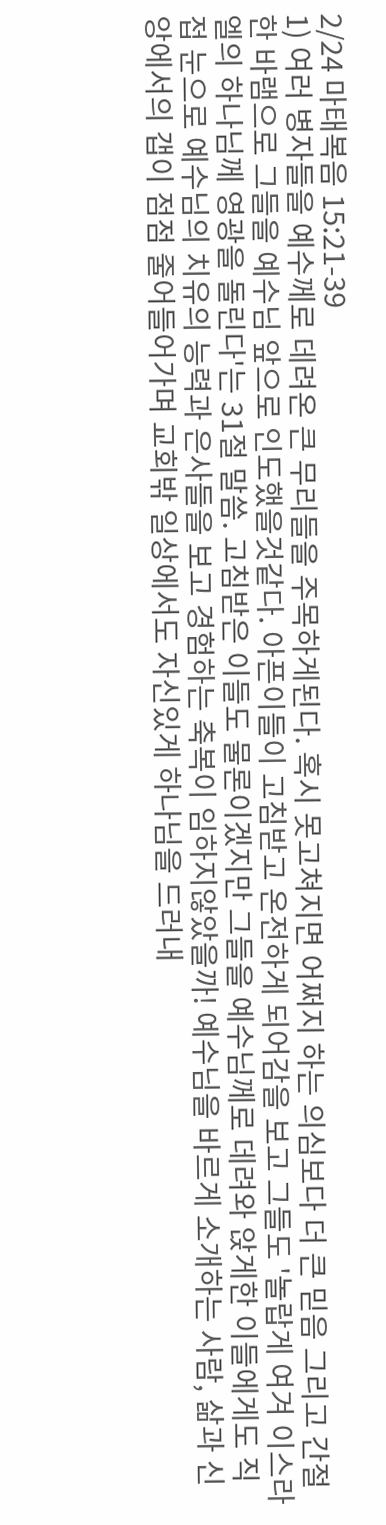2/24 마태복음 15:21-39
1) 여러 병자들을 예수께로 데려온 큰 무리들을 주목하게된다. 혹시 못고쳐지면 어쩌지 하는 의심보다 더 큰 믿음 그리고 간절한 바램으로 그들을 예수님 앞으로 인도했을것같다. 아픈이들이 고침받고 온전하게 되어감을 보고 그들도 '놀랍게 여겨 이스라엘의 하나님께 영광을 돌린다'는 31절 말씀. 고침받은 이들도 물론이겠지만 그들을 예수님께로 데려와 앉게한 이들에게도 직접 눈으로 예수님의 치유의 능력과 은사들을 보고 경험하는 축복이 임하지않았을까! 예수님을 바르게 소개하는 사람, 삶과 신앙에서의 갭이 점점 줄어들어가며 교회밖 일상에서도 자신있게 하나님을 드러내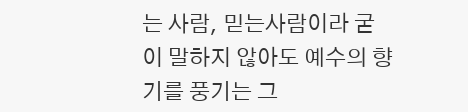는 사람, 믿는사람이라 굳이 말하지 않아도 예수의 향기를 풍기는 그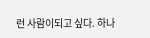런 사람이되고 싶다. 하나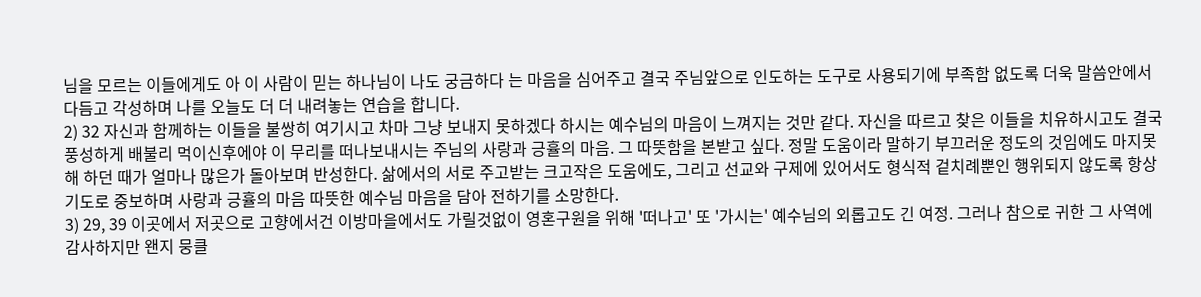님을 모르는 이들에게도 아 이 사람이 믿는 하나님이 나도 궁금하다 는 마음을 심어주고 결국 주님앞으로 인도하는 도구로 사용되기에 부족함 없도록 더욱 말씀안에서 다듬고 각성하며 나를 오늘도 더 더 내려놓는 연습을 합니다.
2) 32 자신과 함께하는 이들을 불쌍히 여기시고 차마 그냥 보내지 못하겠다 하시는 예수님의 마음이 느껴지는 것만 같다. 자신을 따르고 찾은 이들을 치유하시고도 결국 풍성하게 배불리 먹이신후에야 이 무리를 떠나보내시는 주님의 사랑과 긍휼의 마음. 그 따뜻함을 본받고 싶다. 정말 도움이라 말하기 부끄러운 정도의 것임에도 마지못해 하던 때가 얼마나 많은가 돌아보며 반성한다. 삶에서의 서로 주고받는 크고작은 도움에도, 그리고 선교와 구제에 있어서도 형식적 겉치례뿐인 행위되지 않도록 항상 기도로 중보하며 사랑과 긍휼의 마음 따뜻한 예수님 마음을 담아 전하기를 소망한다.
3) 29, 39 이곳에서 저곳으로 고향에서건 이방마을에서도 가릴것없이 영혼구원을 위해 '떠나고' 또 '가시는' 예수님의 외롭고도 긴 여정. 그러나 참으로 귀한 그 사역에 감사하지만 왠지 뭉클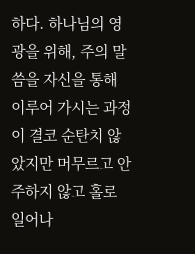하다. 하나님의 영광을 위해, 주의 말씀을 자신을 통해 이루어 가시는 과정이 결코 순탄치 않았지만 머무르고 안주하지 않고 홀로 일어나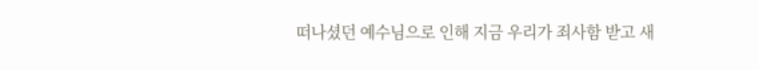떠나셨던 예수님으로 인해 지금 우리가 죄사함 받고 새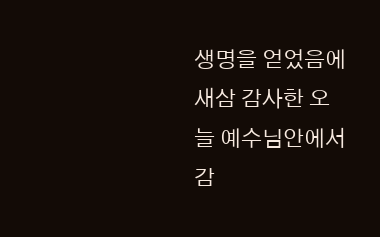생명을 얻었음에 새삼 감사한 오늘 예수님안에서 감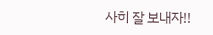사히 잘 보내자!!